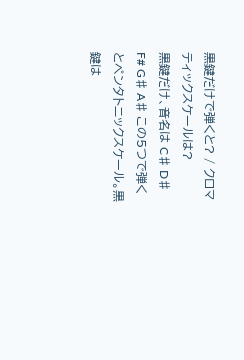黒鍵だけで弾くと? / クロマティックスケールは?
黒鍵だけ、音名は C♯ D♯ F# G♯ A♯ この5つで弾くとペンタトニックスケール。黒鍵は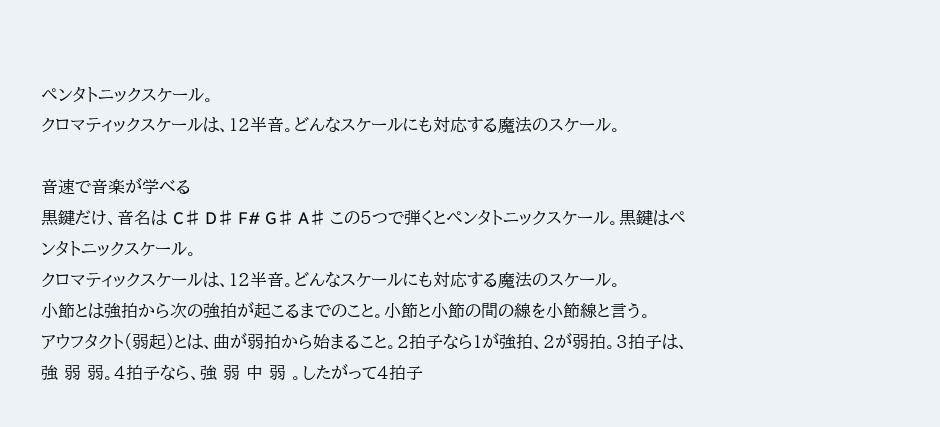ペンタトニックスケール。
クロマティックスケールは、12半音。どんなスケールにも対応する魔法のスケール。

音速で音楽が学べる
黒鍵だけ、音名は C♯ D♯ F# G♯ A♯ この5つで弾くとペンタトニックスケール。黒鍵はペンタトニックスケール。
クロマティックスケールは、12半音。どんなスケールにも対応する魔法のスケール。
小節とは強拍から次の強拍が起こるまでのこと。小節と小節の間の線を小節線と言う。
アウフタクト(弱起)とは、曲が弱拍から始まること。2拍子なら1が強拍、2が弱拍。3拍子は、強 弱 弱。4拍子なら、強 弱 中 弱 。したがって4拍子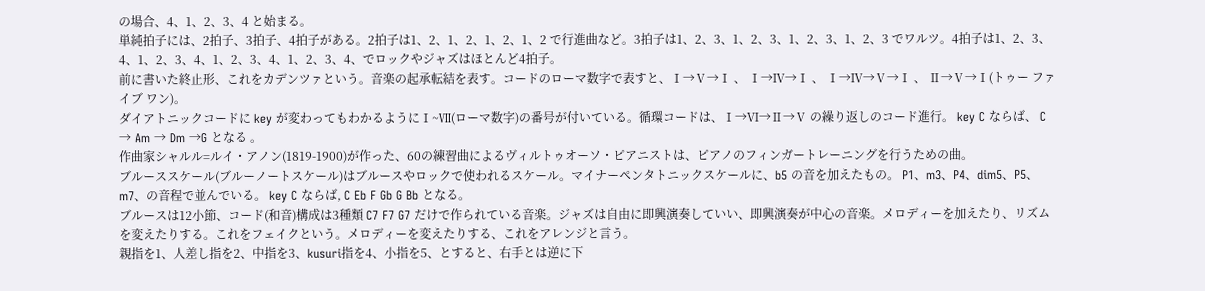の場合、4、1、2、3、4 と始まる。
単純拍子には、2拍子、3拍子、4拍子がある。2拍子は1、2、1、2、1、2、1、2 で行進曲など。3拍子は1、2、3、1、2、3、1、2、3、1、2、3 でワルツ。4拍子は1、2、3、4、1、2、3、4、1、2、3、4、1、2、3、4、でロックやジャズはほとんど4拍子。
前に書いた終止形、これをカデンツァという。音楽の起承転結を表す。コードのローマ数字で表すと、Ⅰ→Ⅴ→Ⅰ 、 Ⅰ→Ⅳ→Ⅰ 、 Ⅰ→Ⅳ→Ⅴ→Ⅰ 、 Ⅱ→Ⅴ→Ⅰ(トゥー ファイブ ワン)。
ダイアトニックコードに key が変わってもわかるようにⅠ~Ⅶ(ローマ数字)の番号が付いている。循環コードは、Ⅰ→Ⅵ→Ⅱ→Ⅴ の繰り返しのコード進行。 key C ならば、 C → Am → Dm →G となる 。
作曲家シャルル=ルイ・アノン(1819-1900)が作った、60の練習曲によるヴィルトゥオーソ・ピアニストは、ピアノのフィンガートレーニングを行うための曲。
ブルーススケール(ブルーノートスケール)はブルースやロックで使われるスケール。マイナーペンタトニックスケールに、b5 の音を加えたもの。 P1、m3、P4、dim5、P5、m7、の音程で並んでいる。 key C ならば, C Eb F Gb G Bb となる。
ブルースは12小節、コード(和音)構成は3種類 C7 F7 G7 だけで作られている音楽。ジャズは自由に即興演奏していい、即興演奏が中心の音楽。メロディーを加えたり、リズムを変えたりする。これをフェイクという。メロディーを変えたりする、これをアレンジと言う。
親指を1、人差し指を2、中指を3、kusuri指を4、小指を5、とすると、右手とは逆に下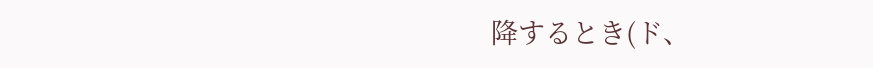降するとき(ド、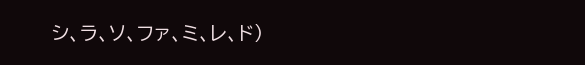シ、ラ、ソ、ファ、ミ、レ、ド)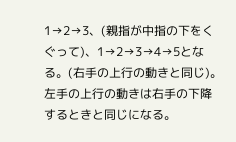1→2→3、(親指が中指の下をくぐって)、1→2→3→4→5となる。(右手の上行の動きと同じ)。左手の上行の動きは右手の下降するときと同じになる。